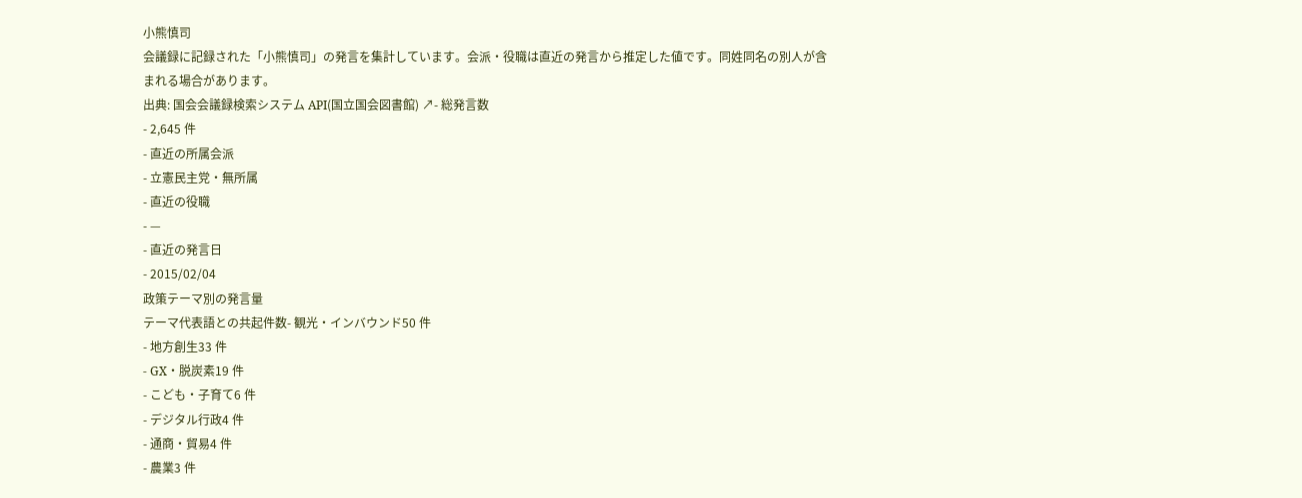小熊慎司
会議録に記録された「小熊慎司」の発言を集計しています。会派・役職は直近の発言から推定した値です。同姓同名の別人が含まれる場合があります。
出典: 国会会議録検索システム API(国立国会図書館) ↗- 総発言数
- 2,645 件
- 直近の所属会派
- 立憲民主党・無所属
- 直近の役職
- —
- 直近の発言日
- 2015/02/04
政策テーマ別の発言量
テーマ代表語との共起件数- 観光・インバウンド50 件
- 地方創生33 件
- GX・脱炭素19 件
- こども・子育て6 件
- デジタル行政4 件
- 通商・貿易4 件
- 農業3 件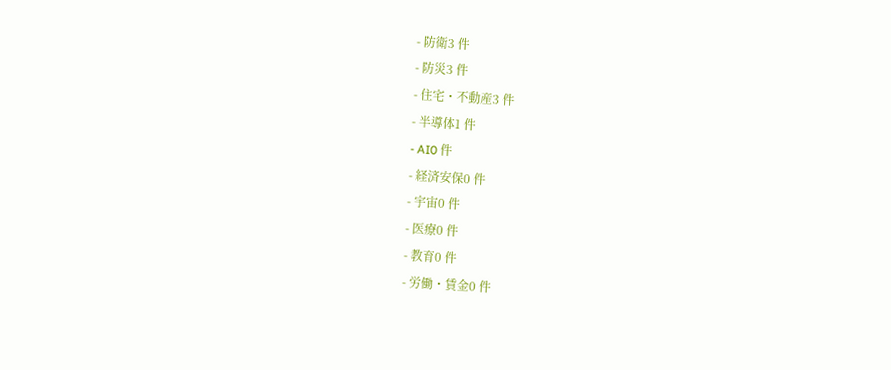- 防衛3 件
- 防災3 件
- 住宅・不動産3 件
- 半導体1 件
- AI0 件
- 経済安保0 件
- 宇宙0 件
- 医療0 件
- 教育0 件
- 労働・賃金0 件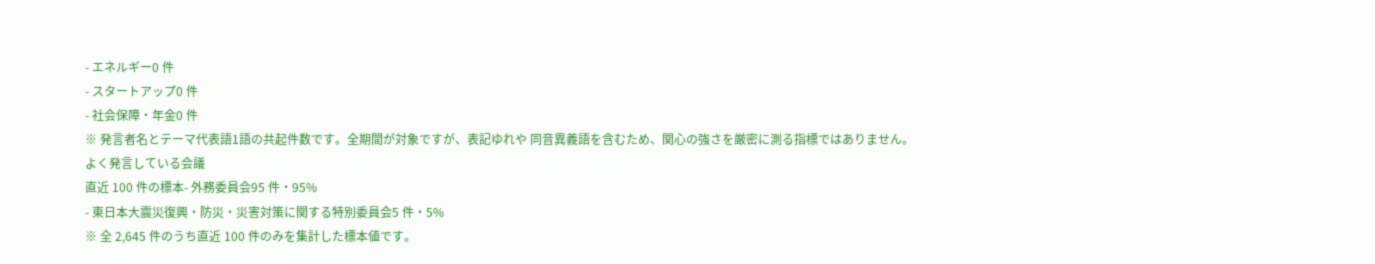- エネルギー0 件
- スタートアップ0 件
- 社会保障・年金0 件
※ 発言者名とテーマ代表語1語の共起件数です。全期間が対象ですが、表記ゆれや 同音異義語を含むため、関心の強さを厳密に測る指標ではありません。
よく発言している会議
直近 100 件の標本- 外務委員会95 件・95%
- 東日本大震災復興・防災・災害対策に関する特別委員会5 件・5%
※ 全 2,645 件のうち直近 100 件のみを集計した標本値です。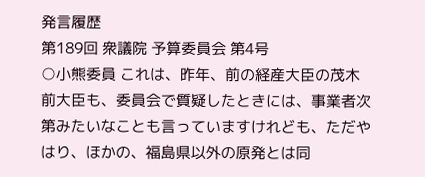発言履歴
第189回 衆議院 予算委員会 第4号
○小熊委員 これは、昨年、前の経産大臣の茂木前大臣も、委員会で質疑したときには、事業者次第みたいなことも言っていますけれども、ただやはり、ほかの、福島県以外の原発とは同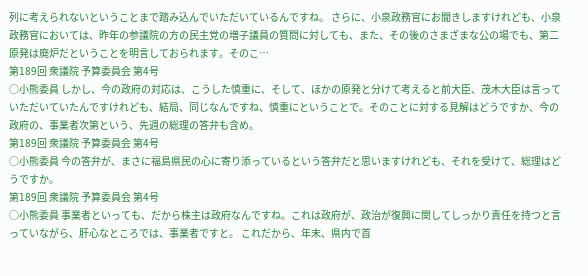列に考えられないということまで踏み込んでいただいているんですね。 さらに、小泉政務官にお聞きしますけれども、小泉政務官においては、昨年の参議院の方の民主党の増子議員の質問に対しても、また、その後のさまざまな公の場でも、第二原発は廃炉だということを明言しておられます。そのこ…
第189回 衆議院 予算委員会 第4号
○小熊委員 しかし、今の政府の対応は、こうした慎重に、そして、ほかの原発と分けて考えると前大臣、茂木大臣は言っていただいていたんですけれども、結局、同じなんですね、慎重にということで。そのことに対する見解はどうですか、今の政府の、事業者次第という、先週の総理の答弁も含め。
第189回 衆議院 予算委員会 第4号
○小熊委員 今の答弁が、まさに福島県民の心に寄り添っているという答弁だと思いますけれども、それを受けて、総理はどうですか。
第189回 衆議院 予算委員会 第4号
○小熊委員 事業者といっても、だから株主は政府なんですね。これは政府が、政治が復興に関してしっかり責任を持つと言っていながら、肝心なところでは、事業者ですと。 これだから、年末、県内で首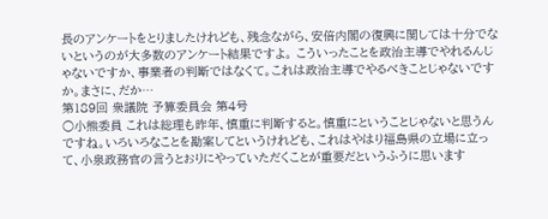長のアンケートをとりましたけれども、残念ながら、安倍内閣の復興に関しては十分でないというのが大多数のアンケート結果ですよ。 こういったことを政治主導でやれるんじゃないですか、事業者の判断ではなくて。これは政治主導でやるべきことじゃないですか。まさに、だか…
第189回 衆議院 予算委員会 第4号
○小熊委員 これは総理も昨年、慎重に判断すると。慎重にということじゃないと思うんですね。いろいろなことを勘案してというけれども、これはやはり福島県の立場に立って、小泉政務官の言うとおりにやっていただくことが重要だというふうに思います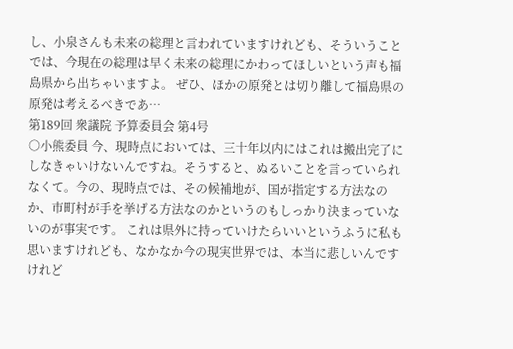し、小泉さんも未来の総理と言われていますけれども、そういうことでは、今現在の総理は早く未来の総理にかわってほしいという声も福島県から出ちゃいますよ。 ぜひ、ほかの原発とは切り離して福島県の原発は考えるべきであ…
第189回 衆議院 予算委員会 第4号
○小熊委員 今、現時点においては、三十年以内にはこれは搬出完了にしなきゃいけないんですね。そうすると、ぬるいことを言っていられなくて。今の、現時点では、その候補地が、国が指定する方法なのか、市町村が手を挙げる方法なのかというのもしっかり決まっていないのが事実です。 これは県外に持っていけたらいいというふうに私も思いますけれども、なかなか今の現実世界では、本当に悲しいんですけれど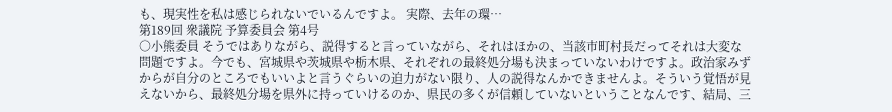も、現実性を私は感じられないでいるんですよ。 実際、去年の環…
第189回 衆議院 予算委員会 第4号
○小熊委員 そうではありながら、説得すると言っていながら、それはほかの、当該市町村長だってそれは大変な問題ですよ。今でも、宮城県や茨城県や栃木県、それぞれの最終処分場も決まっていないわけですよ。政治家みずからが自分のところでもいいよと言うぐらいの迫力がない限り、人の説得なんかできませんよ。そういう覚悟が見えないから、最終処分場を県外に持っていけるのか、県民の多くが信頼していないということなんです、結局、三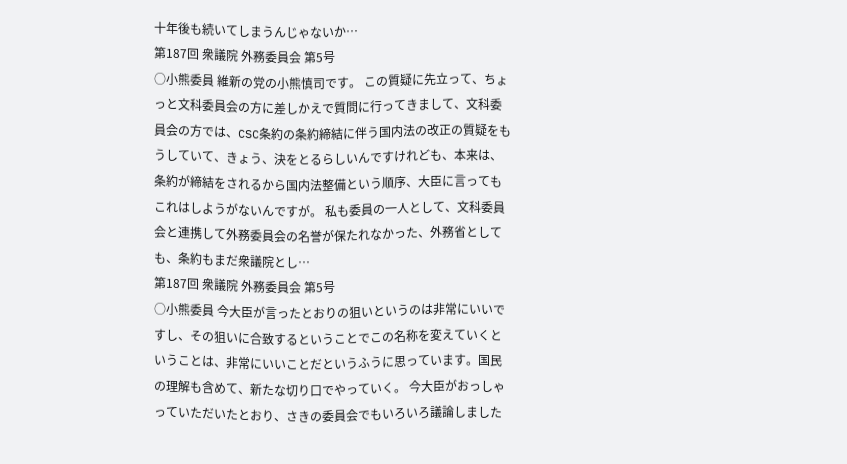十年後も続いてしまうんじゃないか…
第187回 衆議院 外務委員会 第5号
○小熊委員 維新の党の小熊慎司です。 この質疑に先立って、ちょっと文科委員会の方に差しかえで質問に行ってきまして、文科委員会の方では、CSC条約の条約締結に伴う国内法の改正の質疑をもうしていて、きょう、決をとるらしいんですけれども、本来は、条約が締結をされるから国内法整備という順序、大臣に言ってもこれはしようがないんですが。 私も委員の一人として、文科委員会と連携して外務委員会の名誉が保たれなかった、外務省としても、条約もまだ衆議院とし…
第187回 衆議院 外務委員会 第5号
○小熊委員 今大臣が言ったとおりの狙いというのは非常にいいですし、その狙いに合致するということでこの名称を変えていくということは、非常にいいことだというふうに思っています。国民の理解も含めて、新たな切り口でやっていく。 今大臣がおっしゃっていただいたとおり、さきの委員会でもいろいろ議論しました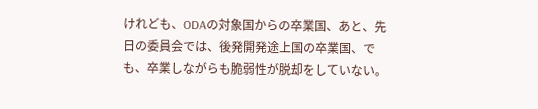けれども、ODAの対象国からの卒業国、あと、先日の委員会では、後発開発途上国の卒業国、でも、卒業しながらも脆弱性が脱却をしていない。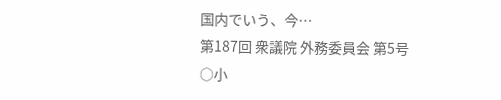国内でいう、今…
第187回 衆議院 外務委員会 第5号
○小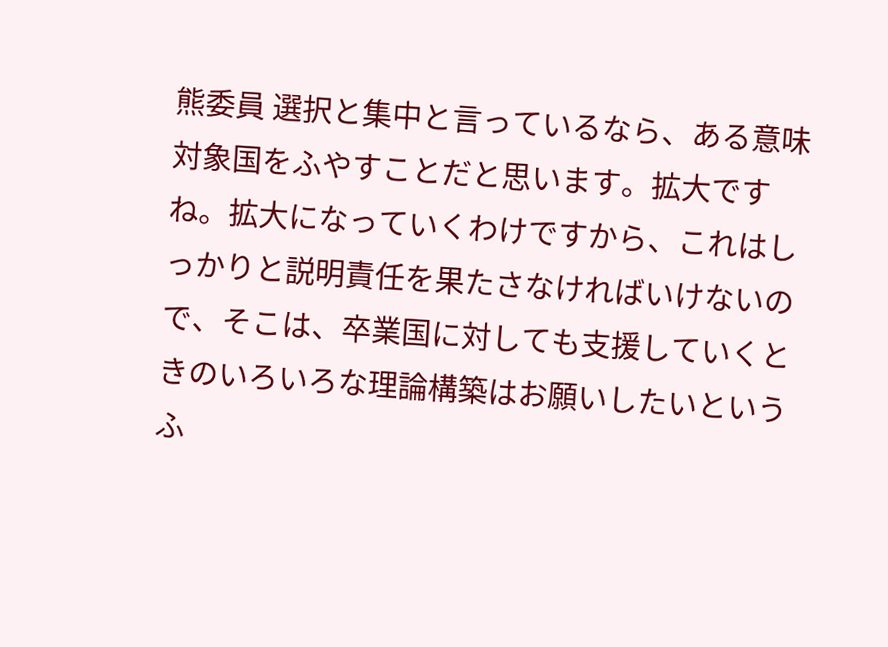熊委員 選択と集中と言っているなら、ある意味対象国をふやすことだと思います。拡大ですね。拡大になっていくわけですから、これはしっかりと説明責任を果たさなければいけないので、そこは、卒業国に対しても支援していくときのいろいろな理論構築はお願いしたいというふ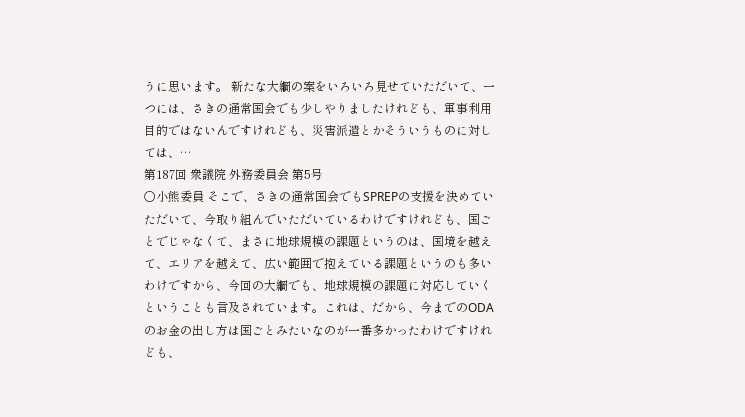うに思います。 新たな大綱の案をいろいろ見せていただいて、一つには、さきの通常国会でも少しやりましたけれども、軍事利用目的ではないんですけれども、災害派遣とかそういうものに対しては、…
第187回 衆議院 外務委員会 第5号
○小熊委員 そこで、さきの通常国会でもSPREPの支援を決めていただいて、今取り組んでいただいているわけですけれども、国ごとでじゃなくて、まさに地球規模の課題というのは、国境を越えて、エリアを越えて、広い範囲で抱えている課題というのも多いわけですから、今回の大綱でも、地球規模の課題に対応していくということも言及されています。これは、だから、今までのODAのお金の出し方は国ごとみたいなのが一番多かったわけですけれども、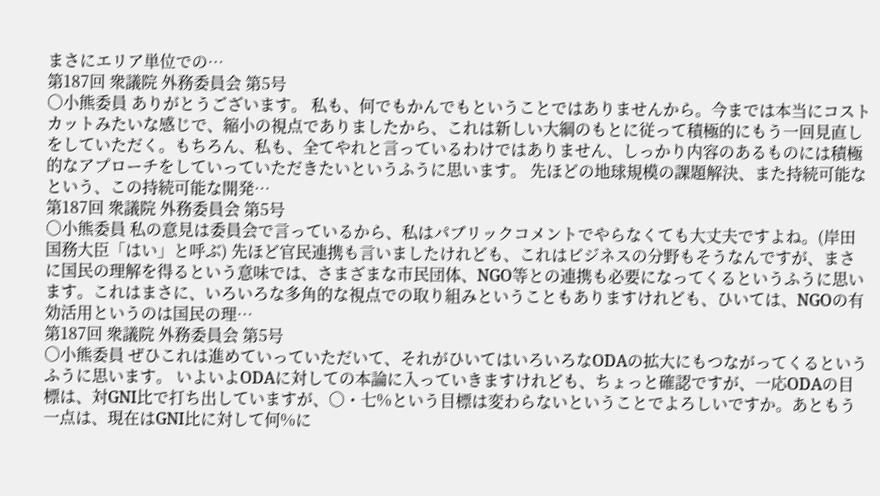まさにエリア単位での…
第187回 衆議院 外務委員会 第5号
○小熊委員 ありがとうございます。 私も、何でもかんでもということではありませんから。今までは本当にコストカットみたいな感じで、縮小の視点でありましたから、これは新しい大綱のもとに従って積極的にもう一回見直しをしていただく。もちろん、私も、全てやれと言っているわけではありません、しっかり内容のあるものには積極的なアプローチをしていっていただきたいというふうに思います。 先ほどの地球規模の課題解決、また持続可能なという、この持続可能な開発…
第187回 衆議院 外務委員会 第5号
○小熊委員 私の意見は委員会で言っているから、私はパブリックコメントでやらなくても大丈夫ですよね。(岸田国務大臣「はい」と呼ぶ) 先ほど官民連携も言いましたけれども、これはビジネスの分野もそうなんですが、まさに国民の理解を得るという意味では、さまざまな市民団体、NGO等との連携も必要になってくるというふうに思います。これはまさに、いろいろな多角的な視点での取り組みということもありますけれども、ひいては、NGOの有効活用というのは国民の理…
第187回 衆議院 外務委員会 第5号
○小熊委員 ぜひこれは進めていっていただいて、それがひいてはいろいろなODAの拡大にもつながってくるというふうに思います。 いよいよODAに対しての本論に入っていきますけれども、ちょっと確認ですが、一応ODAの目標は、対GNI比で打ち出していますが、〇・七%という目標は変わらないということでよろしいですか。あともう一点は、現在はGNI比に対して何%に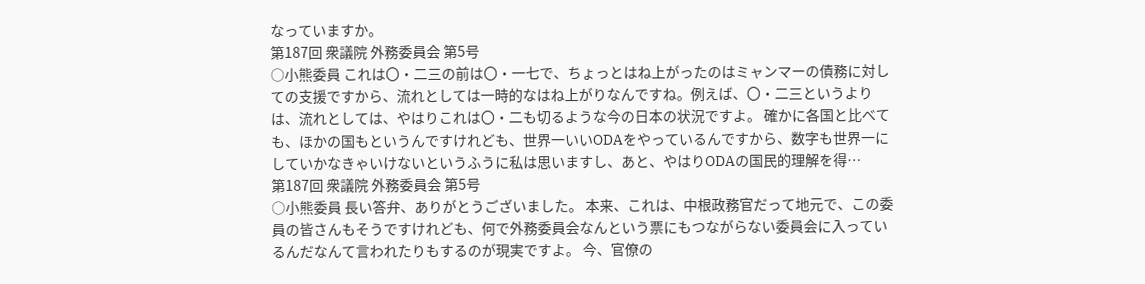なっていますか。
第187回 衆議院 外務委員会 第5号
○小熊委員 これは〇・二三の前は〇・一七で、ちょっとはね上がったのはミャンマーの債務に対しての支援ですから、流れとしては一時的なはね上がりなんですね。例えば、〇・二三というよりは、流れとしては、やはりこれは〇・二も切るような今の日本の状況ですよ。 確かに各国と比べても、ほかの国もというんですけれども、世界一いいODAをやっているんですから、数字も世界一にしていかなきゃいけないというふうに私は思いますし、あと、やはりODAの国民的理解を得…
第187回 衆議院 外務委員会 第5号
○小熊委員 長い答弁、ありがとうございました。 本来、これは、中根政務官だって地元で、この委員の皆さんもそうですけれども、何で外務委員会なんという票にもつながらない委員会に入っているんだなんて言われたりもするのが現実ですよ。 今、官僚の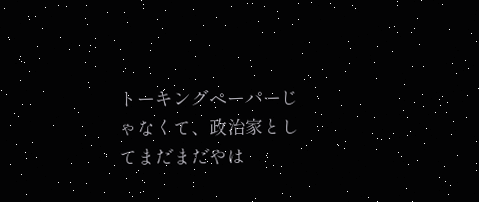トーキングペーパーじゃなくて、政治家としてまだまだやは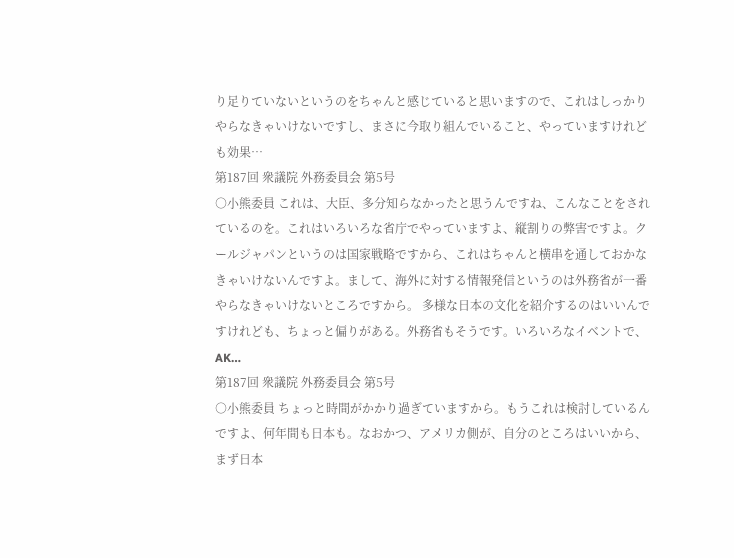り足りていないというのをちゃんと感じていると思いますので、これはしっかりやらなきゃいけないですし、まさに今取り組んでいること、やっていますけれども効果…
第187回 衆議院 外務委員会 第5号
○小熊委員 これは、大臣、多分知らなかったと思うんですね、こんなことをされているのを。これはいろいろな省庁でやっていますよ、縦割りの弊害ですよ。クールジャパンというのは国家戦略ですから、これはちゃんと横串を通しておかなきゃいけないんですよ。まして、海外に対する情報発信というのは外務省が一番やらなきゃいけないところですから。 多様な日本の文化を紹介するのはいいんですけれども、ちょっと偏りがある。外務省もそうです。いろいろなイベントで、AK…
第187回 衆議院 外務委員会 第5号
○小熊委員 ちょっと時間がかかり過ぎていますから。もうこれは検討しているんですよ、何年間も日本も。なおかつ、アメリカ側が、自分のところはいいから、まず日本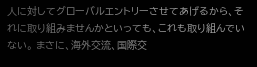人に対してグローバルエントリーさせてあげるから、それに取り組みませんかといっても、これも取り組んでいない。 まさに、海外交流、国際交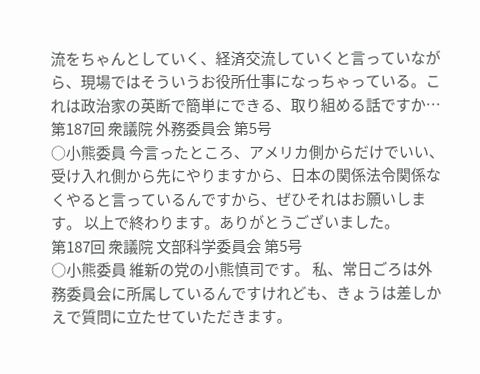流をちゃんとしていく、経済交流していくと言っていながら、現場ではそういうお役所仕事になっちゃっている。これは政治家の英断で簡単にできる、取り組める話ですか…
第187回 衆議院 外務委員会 第5号
○小熊委員 今言ったところ、アメリカ側からだけでいい、受け入れ側から先にやりますから、日本の関係法令関係なくやると言っているんですから、ぜひそれはお願いします。 以上で終わります。ありがとうございました。
第187回 衆議院 文部科学委員会 第5号
○小熊委員 維新の党の小熊慎司です。 私、常日ごろは外務委員会に所属しているんですけれども、きょうは差しかえで質問に立たせていただきます。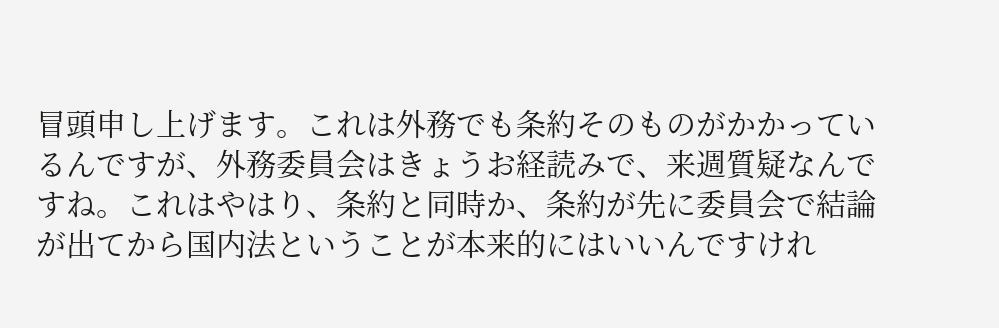冒頭申し上げます。これは外務でも条約そのものがかかっているんですが、外務委員会はきょうお経読みで、来週質疑なんですね。これはやはり、条約と同時か、条約が先に委員会で結論が出てから国内法ということが本来的にはいいんですけれ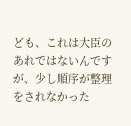ども、これは大臣のあれではないんですが、少し順序が整理をされなかった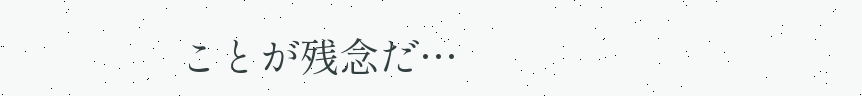ことが残念だ…